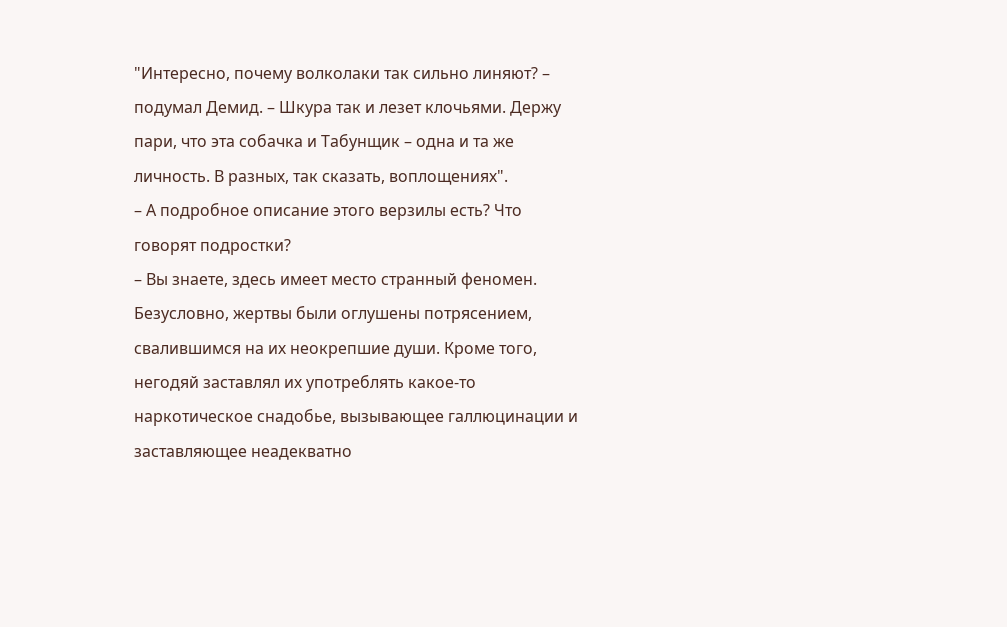"Интересно, почему волколаки так сильно линяют? – подумал Демид. – Шкура так и лезет клочьями. Держу пари, что эта собачка и Табунщик – одна и та же личность. В разных, так сказать, воплощениях".
– А подробное описание этого верзилы есть? Что говорят подростки?
– Вы знаете, здесь имеет место странный феномен. Безусловно, жертвы были оглушены потрясением, свалившимся на их неокрепшие души. Кроме того, негодяй заставлял их употреблять какое-то наркотическое снадобье, вызывающее галлюцинации и заставляющее неадекватно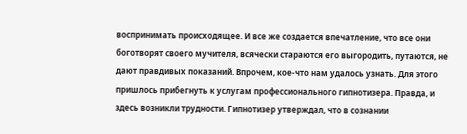воспринимать происходящее. И все же создается впечатление, что все они боготворят своего мучителя, всячески стараются его выгородить, путаются, не дают правдивых показаний. Впрочем, кое-что нам удалось узнать. Для этого пришлось прибегнуть к услугам профессионального гипнотизера. Правда, и здесь возникли трудности. Гипнотизер утверждал, что в сознании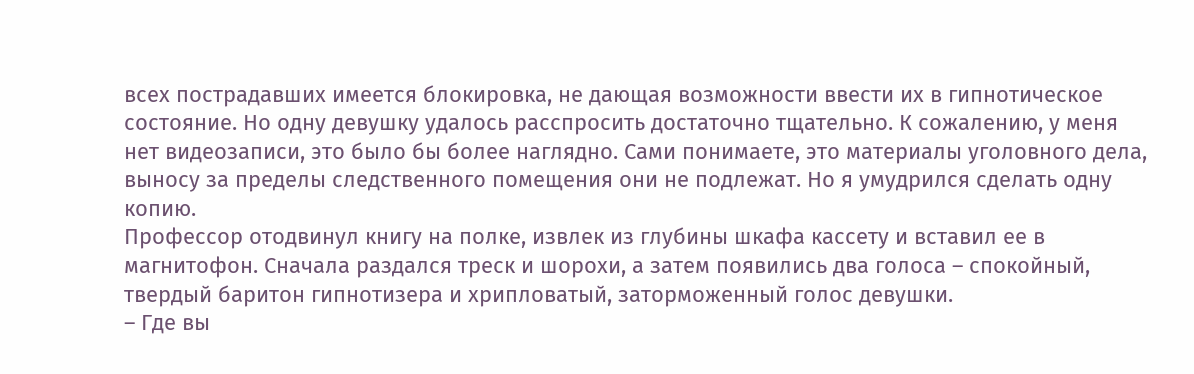всех пострадавших имеется блокировка, не дающая возможности ввести их в гипнотическое состояние. Но одну девушку удалось расспросить достаточно тщательно. К сожалению, у меня нет видеозаписи, это было бы более наглядно. Сами понимаете, это материалы уголовного дела, выносу за пределы следственного помещения они не подлежат. Но я умудрился сделать одну копию.
Профессор отодвинул книгу на полке, извлек из глубины шкафа кассету и вставил ее в магнитофон. Сначала раздался треск и шорохи, а затем появились два голоса – спокойный, твердый баритон гипнотизера и хрипловатый, заторможенный голос девушки.
– Где вы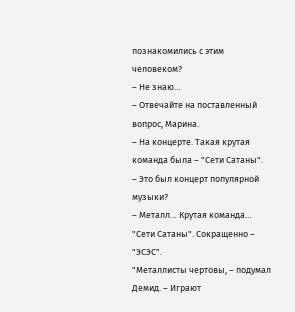познакомились с этим человеком?
– Не знаю…
– Отвечайте на поставленный вопрос, Марина.
– На концерте. Такая крутая команда была – "Сети Сатаны".
– Это был концерт популярной музыки?
– Металл… Крутая команда… "Сети Сатаны". Сокращенно – "ЭСЭС".
"Металлисты чертовы, – подумал Демид. – Играют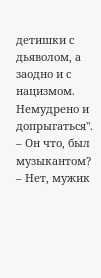детишки с дьяволом, а заодно и с нацизмом. Немудрено и допрыгаться".
– Он что, был музыкантом?
– Нет, мужик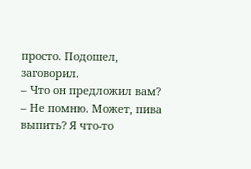просто. Подошел, заговорил.
– Что он предложил вам?
– Не помню. Может, пива выпить? Я что-то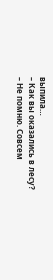выпила…
– Как вы оказались в лесу?
– Не помню. Совсем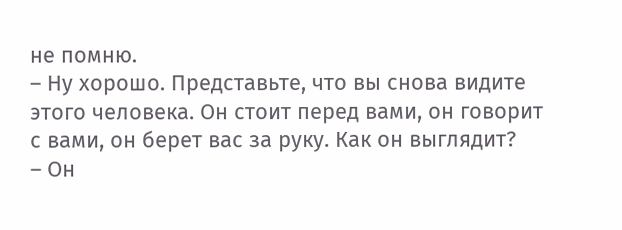не помню.
– Ну хорошо. Представьте, что вы снова видите этого человека. Он стоит перед вами, он говорит с вами, он берет вас за руку. Как он выглядит?
– Он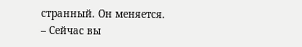странный. Он меняется.
– Сейчас вы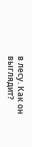в лесу. Как он выглядит?